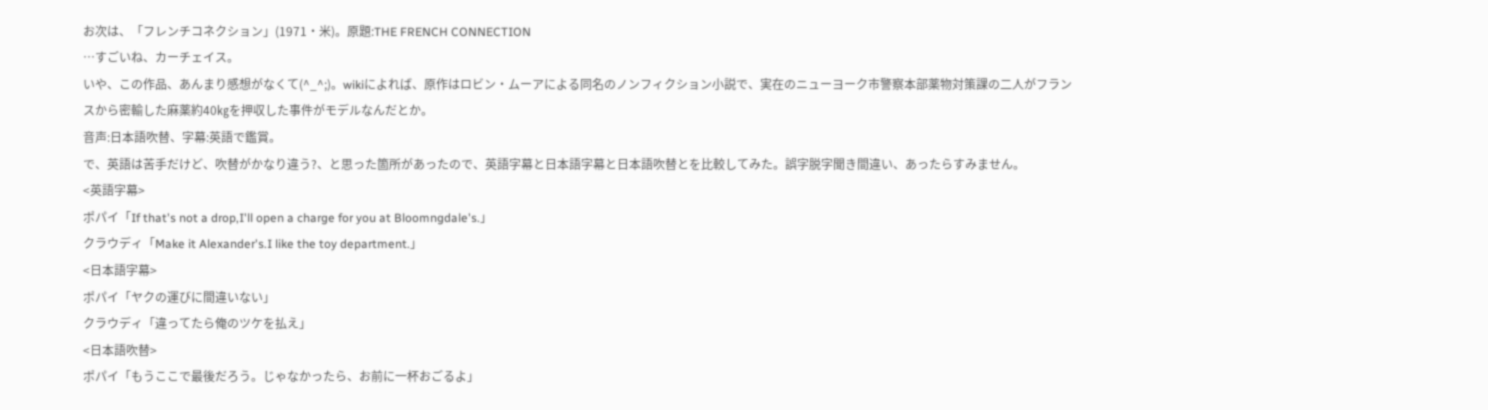お次は、「フレンチコネクション」(1971・米)。原題:THE FRENCH CONNECTION
…すごいね、カーチェイス。
いや、この作品、あんまり感想がなくて(^_^;)。wikiによれば、原作はロビン・ムーアによる同名のノンフィクション小説で、実在のニューヨーク市警察本部薬物対策課の二人がフランスから密輸した麻薬約40㎏を押収した事件がモデルなんだとか。
音声:日本語吹替、字幕:英語で鑑賞。
で、英語は苦手だけど、吹替がかなり違う?、と思った箇所があったので、英語字幕と日本語字幕と日本語吹替とを比較してみた。誤字脱字聞き間違い、あったらすみません。
<英語字幕>
ポパイ「If that's not a drop,I'll open a charge for you at Bloomngdale's.」
クラウディ「Make it Alexander's.I like the toy department.」
<日本語字幕>
ポパイ「ヤクの運びに間違いない」
クラウディ「違ってたら俺のツケを払え」
<日本語吹替>
ポパイ「もうここで最後だろう。じゃなかったら、お前に一杯おごるよ」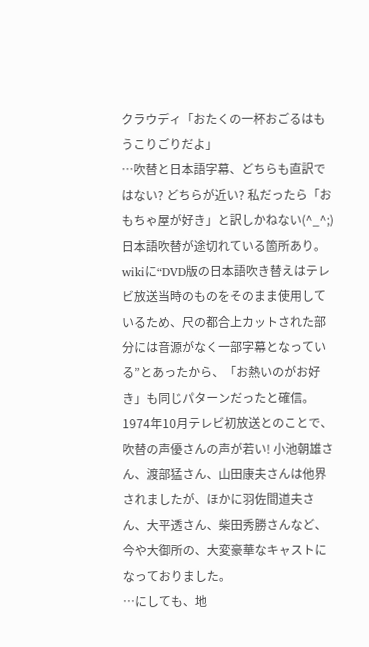クラウディ「おたくの一杯おごるはもうこりごりだよ」
…吹替と日本語字幕、どちらも直訳ではない? どちらが近い? 私だったら「おもちゃ屋が好き」と訳しかねない(^_^;)
日本語吹替が途切れている箇所あり。wikiに“DVD版の日本語吹き替えはテレビ放送当時のものをそのまま使用しているため、尺の都合上カットされた部分には音源がなく一部字幕となっている”とあったから、「お熱いのがお好き」も同じパターンだったと確信。1974年10月テレビ初放送とのことで、吹替の声優さんの声が若い! 小池朝雄さん、渡部猛さん、山田康夫さんは他界されましたが、ほかに羽佐間道夫さん、大平透さん、柴田秀勝さんなど、今や大御所の、大変豪華なキャストになっておりました。
…にしても、地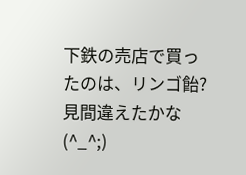下鉄の売店で買ったのは、リンゴ飴? 見間違えたかな(^_^;)